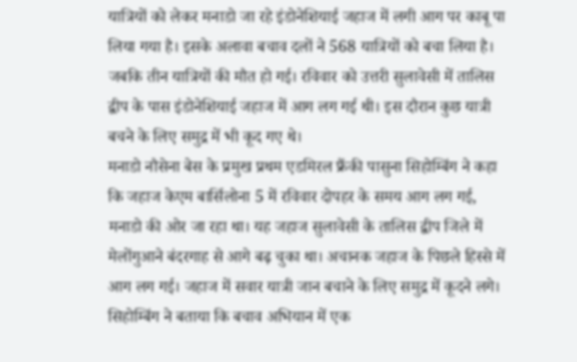यात्रियों को लेकर मनाडो जा रहे इंडोनेशियाई जहाज में लगी आग पर काबू पा लिया गया है। इसके अलावा बचाव दलों ने 568 यात्रियों को बचा लिया है। जबकि तीन यात्रियों की मौत हो गई। रविवार को उत्तरी सुलावेसी में तालिस द्वीप के पास इंडोनेशियाई जहाज में आग लग गई थी। इस दौरान कुछ यात्री बचने के लिए समुद्र में भी कूद गए थे।
मनाडो नौसेना बेस के प्रमुख प्रथम एडमिरल फ्रैंकी पासुना सिहोम्बिंग ने कहा कि जहाज केएम बार्सिलोना 5 में रविवार दोपहर के समय आग लग गई, मनाडो की ओर जा रहा था। यह जहाज सुलावेसी के तालिस द्वीप जिले में मेलोंगुआने बंदरगाह से आगे बढ़ चुका था। अचानक जहाज के पिछले हिस्से में आग लग गई। जहाज में सवार यात्री जान बचाने के लिए समुद्र में कूदने लगे।
सिहोम्बिंग ने बताया कि बचाव अभियान में एक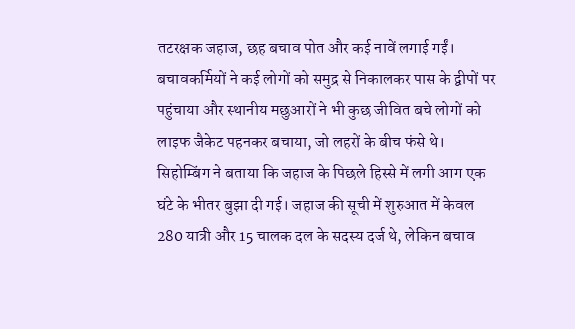तटरक्षक जहाज, छह बचाव पोत और कई नावें लगाई गईं। बचावकर्मियों ने कई लोगों को समुद्र से निकालकर पास के द्वीपों पर पहुंचाया और स्थानीय मछुआरों ने भी कुछ जीवित बचे लोगों को लाइफ जैकेट पहनकर बचाया, जो लहरों के बीच फंसे थे।
सिहोम्बिंग ने बताया कि जहाज के पिछले हिस्से में लगी आग एक घंटे के भीतर बुझा दी गई। जहाज की सूची में शुरुआत में केवल 280 यात्री और 15 चालक दल के सदस्य दर्ज थे, लेकिन बचाव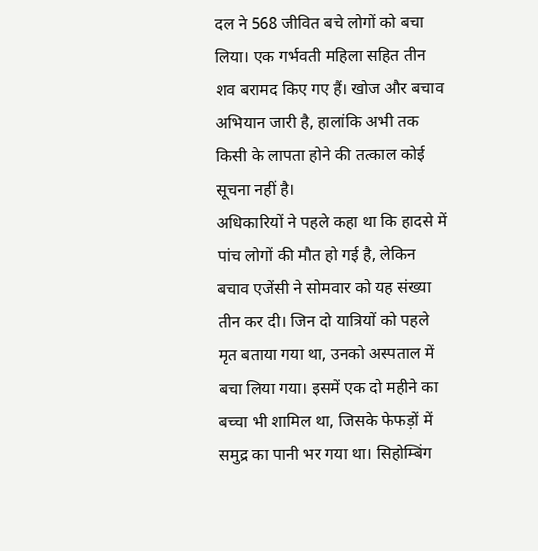दल ने 568 जीवित बचे लोगों को बचा लिया। एक गर्भवती महिला सहित तीन शव बरामद किए गए हैं। खोज और बचाव अभियान जारी है, हालांकि अभी तक किसी के लापता होने की तत्काल कोई सूचना नहीं है।
अधिकारियों ने पहले कहा था कि हादसे में पांच लोगों की मौत हो गई है, लेकिन बचाव एजेंसी ने सोमवार को यह संख्या तीन कर दी। जिन दो यात्रियों को पहले मृत बताया गया था, उनको अस्पताल में बचा लिया गया। इसमें एक दो महीने का बच्चा भी शामिल था, जिसके फेफड़ों में समुद्र का पानी भर गया था। सिहोम्बिंग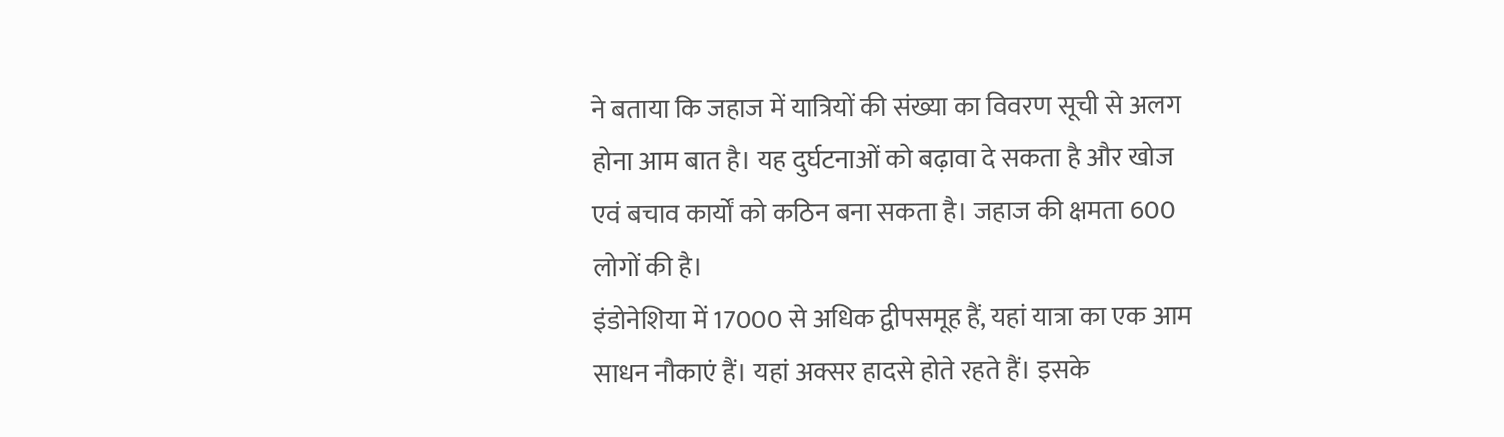ने बताया कि जहाज में यात्रियों की संख्या का विवरण सूची से अलग होना आम बात है। यह दुर्घटनाओं को बढ़ावा दे सकता है और खोज एवं बचाव कार्यों को कठिन बना सकता है। जहाज की क्षमता 600 लोगों की है।
इंडोनेशिया में 17000 से अधिक द्वीपसमूह हैं, यहां यात्रा का एक आम साधन नौकाएं हैं। यहां अक्सर हादसे होते रहते हैं। इसके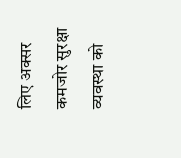लिए अक्सर कमजोर सुरक्षा व्यवस्था को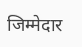जिम्मेदार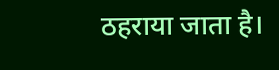ठहराया जाता है।